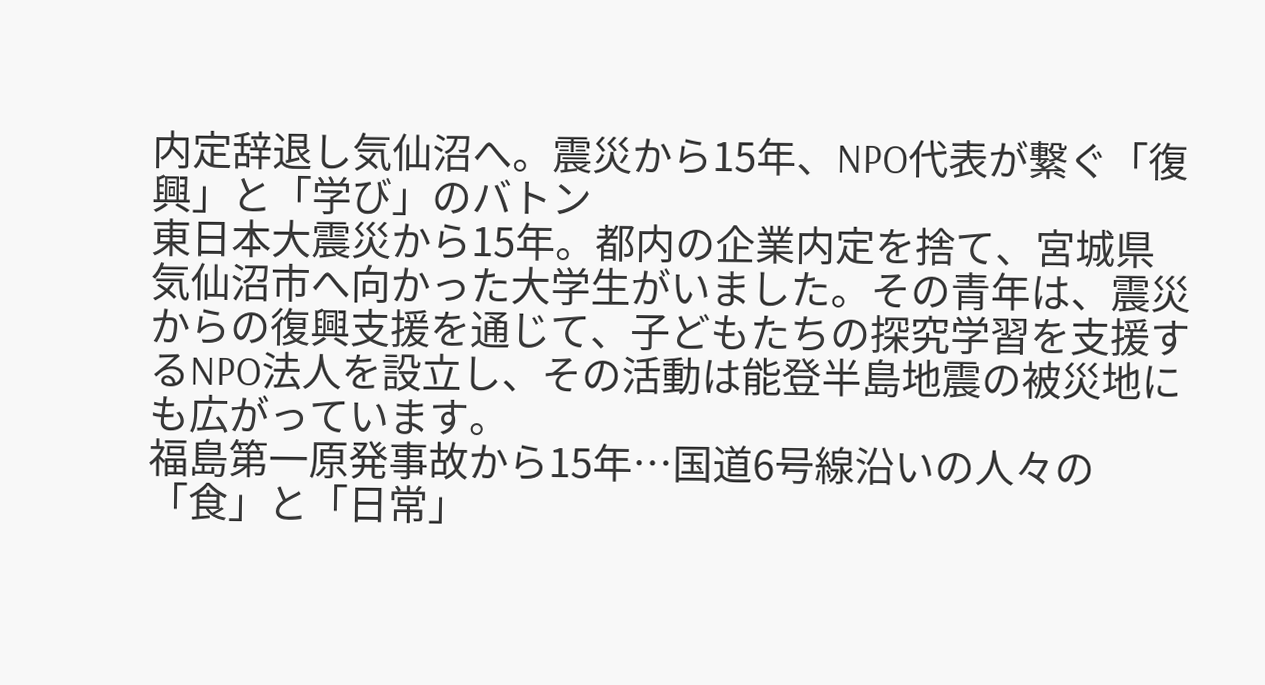内定辞退し気仙沼へ。震災から15年、NPO代表が繋ぐ「復興」と「学び」のバトン
東日本大震災から15年。都内の企業内定を捨て、宮城県気仙沼市へ向かった大学生がいました。その青年は、震災からの復興支援を通じて、子どもたちの探究学習を支援するNPO法人を設立し、その活動は能登半島地震の被災地にも広がっています。
福島第一原発事故から15年…国道6号線沿いの人々の「食」と「日常」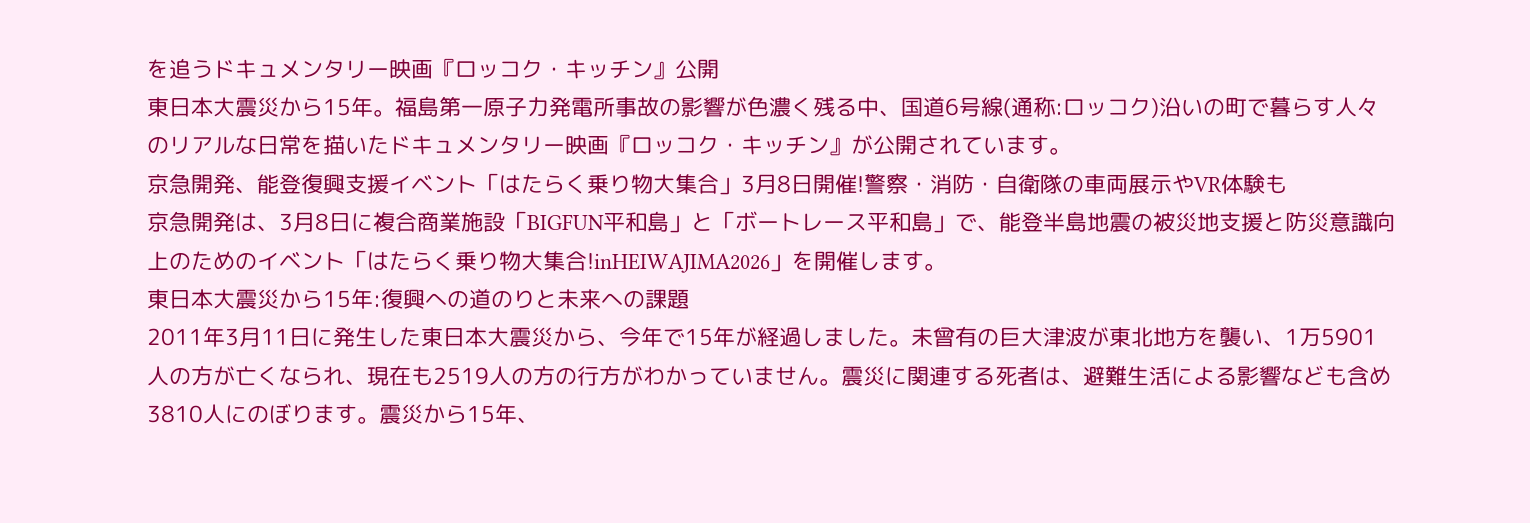を追うドキュメンタリー映画『ロッコク・キッチン』公開
東日本大震災から15年。福島第一原子力発電所事故の影響が色濃く残る中、国道6号線(通称:ロッコク)沿いの町で暮らす人々のリアルな日常を描いたドキュメンタリー映画『ロッコク・キッチン』が公開されています。
京急開発、能登復興支援イベント「はたらく乗り物大集合」3月8日開催!警察・消防・自衛隊の車両展示やVR体験も
京急開発は、3月8日に複合商業施設「BIGFUN平和島」と「ボートレース平和島」で、能登半島地震の被災地支援と防災意識向上のためのイベント「はたらく乗り物大集合!inHEIWAJIMA2026」を開催します。
東日本大震災から15年:復興への道のりと未来への課題
2011年3月11日に発生した東日本大震災から、今年で15年が経過しました。未曾有の巨大津波が東北地方を襲い、1万5901人の方が亡くなられ、現在も2519人の方の行方がわかっていません。震災に関連する死者は、避難生活による影響なども含め3810人にのぼります。震災から15年、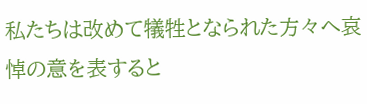私たちは改めて犠牲となられた方々へ哀悼の意を表すると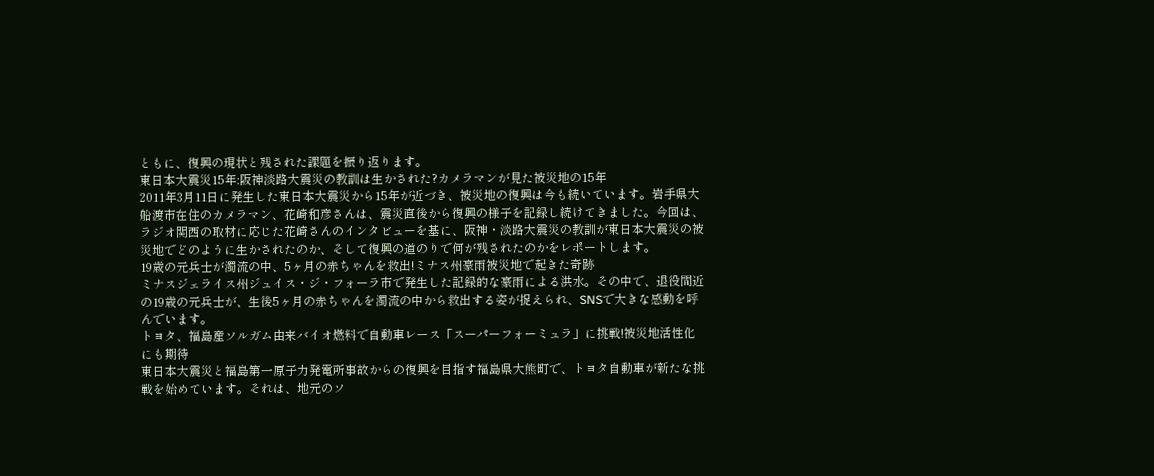ともに、復興の現状と残された課題を振り返ります。
東日本大震災15年:阪神淡路大震災の教訓は生かされた?カメラマンが見た被災地の15年
2011年3月11日に発生した東日本大震災から15年が近づき、被災地の復興は今も続いています。岩手県大船渡市在住のカメラマン、花崎和彦さんは、震災直後から復興の様子を記録し続けてきました。今回は、ラジオ関西の取材に応じた花崎さんのインタビューを基に、阪神・淡路大震災の教訓が東日本大震災の被災地でどのように生かされたのか、そして復興の道のりで何が残されたのかをレポートします。
19歳の元兵士が濁流の中、5ヶ月の赤ちゃんを救出!ミナス州豪雨被災地で起きた奇跡
ミナスジェライス州ジュイス・ジ・フォーラ市で発生した記録的な豪雨による洪水。その中で、退役間近の19歳の元兵士が、生後5ヶ月の赤ちゃんを濁流の中から救出する姿が捉えられ、SNSで大きな感動を呼んでいます。
トヨタ、福島産ソルガム由来バイオ燃料で自動車レース「スーパーフォーミュラ」に挑戦!被災地活性化にも期待
東日本大震災と福島第一原子力発電所事故からの復興を目指す福島県大熊町で、トヨタ自動車が新たな挑戦を始めています。それは、地元のソ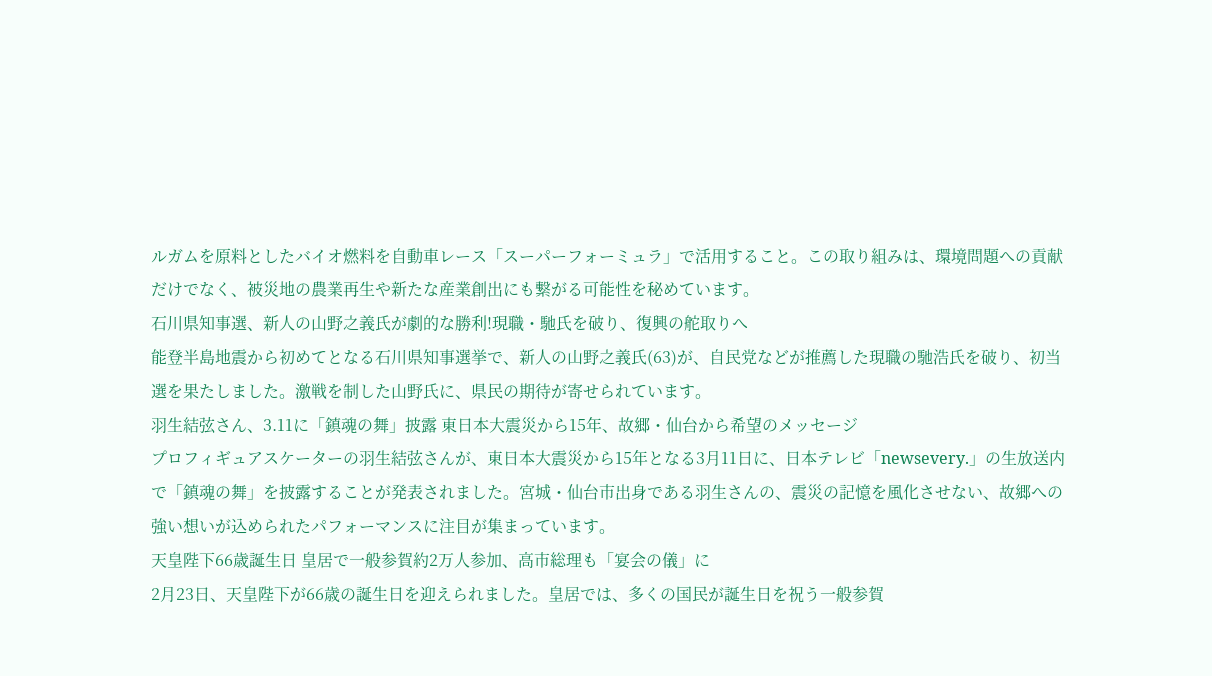ルガムを原料としたバイオ燃料を自動車レース「スーパーフォーミュラ」で活用すること。この取り組みは、環境問題への貢献だけでなく、被災地の農業再生や新たな産業創出にも繋がる可能性を秘めています。
石川県知事選、新人の山野之義氏が劇的な勝利!現職・馳氏を破り、復興の舵取りへ
能登半島地震から初めてとなる石川県知事選挙で、新人の山野之義氏(63)が、自民党などが推薦した現職の馳浩氏を破り、初当選を果たしました。激戦を制した山野氏に、県民の期待が寄せられています。
羽生結弦さん、3.11に「鎮魂の舞」披露 東日本大震災から15年、故郷・仙台から希望のメッセージ
プロフィギュアスケーターの羽生結弦さんが、東日本大震災から15年となる3月11日に、日本テレビ「newsevery.」の生放送内で「鎮魂の舞」を披露することが発表されました。宮城・仙台市出身である羽生さんの、震災の記憶を風化させない、故郷への強い想いが込められたパフォーマンスに注目が集まっています。
天皇陛下66歳誕生日 皇居で一般参賀約2万人参加、高市総理も「宴会の儀」に
2月23日、天皇陛下が66歳の誕生日を迎えられました。皇居では、多くの国民が誕生日を祝う一般参賀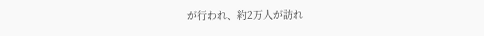が行われ、約2万人が訪れ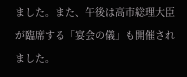ました。また、午後は高市総理大臣が臨席する「宴会の儀」も開催されました。